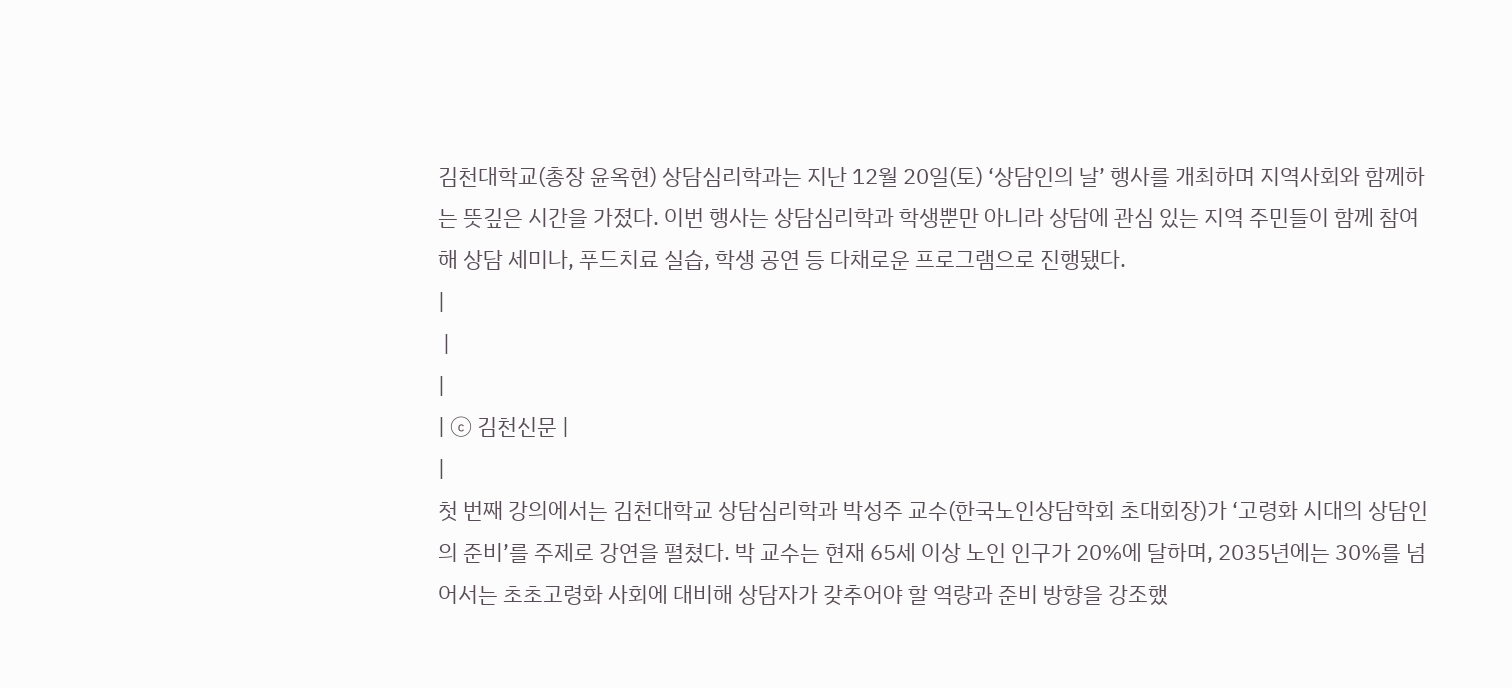김천대학교(총장 윤옥현) 상담심리학과는 지난 12월 20일(토) ‘상담인의 날’ 행사를 개최하며 지역사회와 함께하는 뜻깊은 시간을 가졌다. 이번 행사는 상담심리학과 학생뿐만 아니라 상담에 관심 있는 지역 주민들이 함께 참여해 상담 세미나, 푸드치료 실습, 학생 공연 등 다채로운 프로그램으로 진행됐다.
|
 |
|
| ⓒ 김천신문 |
|
첫 번째 강의에서는 김천대학교 상담심리학과 박성주 교수(한국노인상담학회 초대회장)가 ‘고령화 시대의 상담인의 준비’를 주제로 강연을 펼쳤다. 박 교수는 현재 65세 이상 노인 인구가 20%에 달하며, 2035년에는 30%를 넘어서는 초초고령화 사회에 대비해 상담자가 갖추어야 할 역량과 준비 방향을 강조했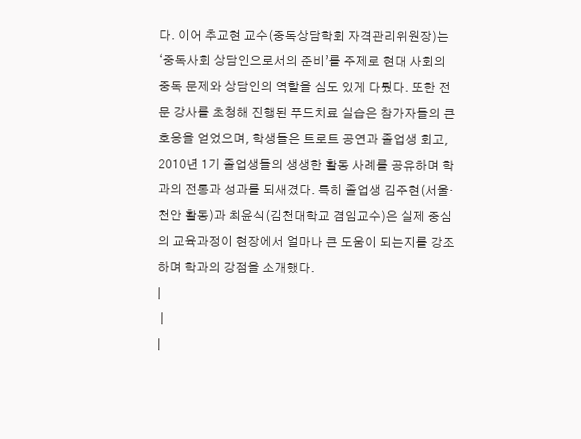다. 이어 추교현 교수(중독상담학회 자격관리위원장)는 ‘중독사회 상담인으로서의 준비’를 주제로 현대 사회의 중독 문제와 상담인의 역할을 심도 있게 다뤘다. 또한 전문 강사를 초청해 진행된 푸드치료 실습은 참가자들의 큰 호응을 얻었으며, 학생들은 트로트 공연과 졸업생 회고, 2010년 1기 졸업생들의 생생한 활동 사례를 공유하며 학과의 전통과 성과를 되새겼다. 특히 졸업생 김주현(서울·천안 활동)과 최윤식(김천대학교 겸임교수)은 실제 중심의 교육과정이 현장에서 얼마나 큰 도움이 되는지를 강조하며 학과의 강점을 소개했다.
|
 |
|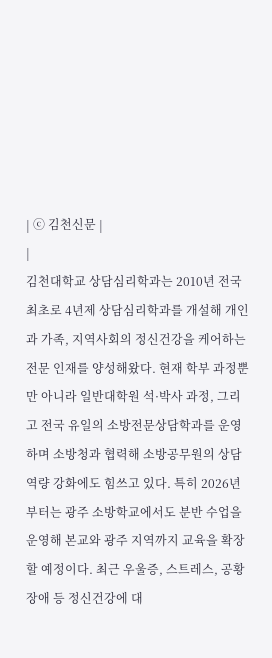| ⓒ 김천신문 |
|
김천대학교 상담심리학과는 2010년 전국 최초로 4년제 상담심리학과를 개설해 개인과 가족, 지역사회의 정신건강을 케어하는 전문 인재를 양성해왔다. 현재 학부 과정뿐만 아니라 일반대학원 석·박사 과정, 그리고 전국 유일의 소방전문상담학과를 운영하며 소방청과 협력해 소방공무원의 상담 역량 강화에도 힘쓰고 있다. 특히 2026년부터는 광주 소방학교에서도 분반 수업을 운영해 본교와 광주 지역까지 교육을 확장할 예정이다. 최근 우울증, 스트레스, 공황장애 등 정신건강에 대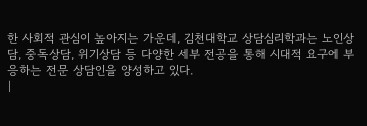한 사회적 관심이 높아지는 가운데, 김천대학교 상담심리학과는 노인상담, 중독상담, 위기상담 등 다양한 세부 전공을 통해 시대적 요구에 부응하는 전문 상담인을 양성하고 있다.
|